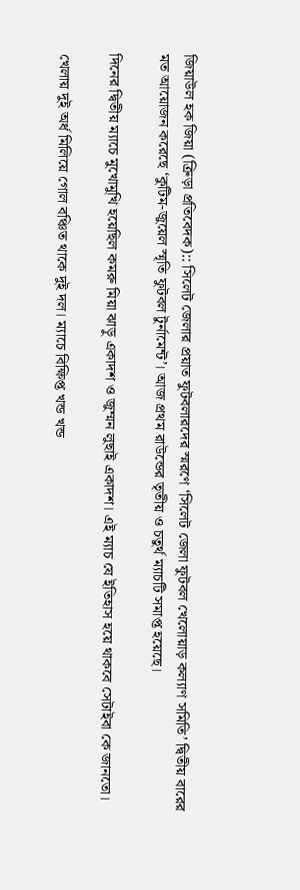জিয়াউল হক জিয়া (ক্রিড়া প্রতিবেদক):: সিলেট জেলার প্রয়াত ফুটবলারদের স্মরণে ‘সিলেট জেলা ফুটবল খেলোয়াড় কল্যাণ সমিতি’ দ্বিতীয় বারের মত আয়োজন করেছে ‘কুটিম-জুয়েল স্মৃতি ফুটবল টুর্নামেন্ট’। আজ প্রথম রাউন্ডের তৃতীয় ও চতুর্থ ম্যাচটি সমাপ্ত হয়েছে।

দিনের দ্বিতীয় ম্যাচে মুখোমুখি হয়েছিল কমরু মিয়া ঝাড়ু একাদশ ও জুম্মন লুছাই একাদশ। এই ম্যাচ যে ইতিহাস হয়ে থাকবে সেটাইবা কে জানতো।

খেলায় দুই অর্ধ মিলিয়ে গোল বঞ্চিত থাকে দুই দল। ম্যাচে বিক্ষিপ্ত খন্ড খন্ড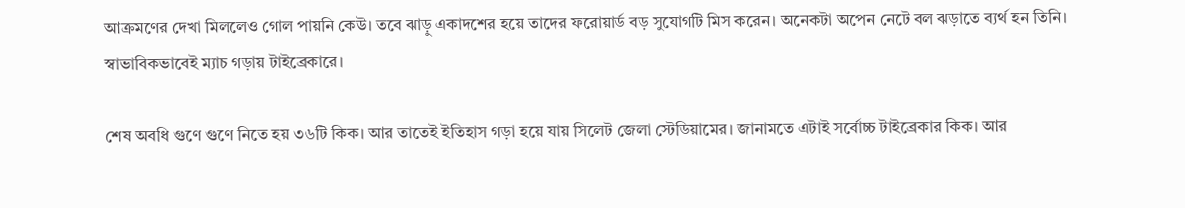আক্রমণের দেখা মিললেও গোল পায়নি কেউ। তবে ঝাড়ু একাদশের হয়ে তাদের ফরোয়ার্ড বড় সুযোগটি মিস করেন। অনেকটা অপেন নেটে বল ঝড়াতে ব্যর্থ হন তিনি। স্বাভাবিকভাবেই ম্যাচ গড়ায় টাইব্রেকারে।

শেষ অবধি গুণে গুণে নিতে হয় ৩৬টি কিক। আর তাতেই ইতিহাস গড়া হয়ে যায় সিলেট জেলা স্টেডিয়ামের। জানামতে এটাই সর্বোচ্চ টাইব্রেকার কিক। আর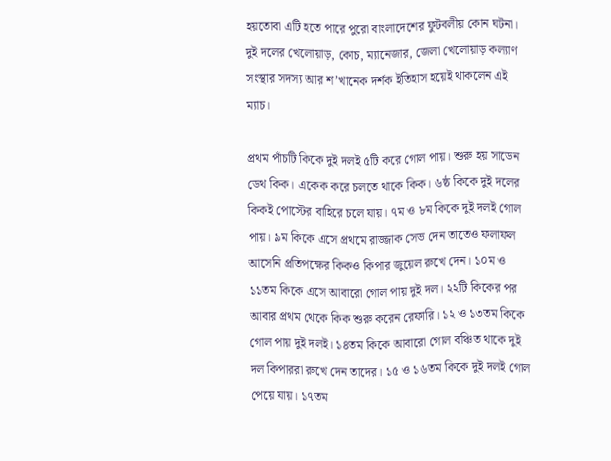হয়তোবা এটি হতে পারে পুরো বাংলাদেশের ফুটবলীয় কোন ঘটনা। দুই দলের খেলোয়াড়, কোচ, ম্যানেজার, জেলা খেলোয়াড় কল্যাণ সংস্থার সদস্য আর শ’খানেক দর্শক ইতিহাস হয়েই থাকলেন এই ম্যাচ।

প্রথম পাঁচটি কিকে দুই দলই ৫টি করে গোল পায়। শুরু হয় সাডেন ডেথ কিক। একেক করে চলতে থাকে কিক। ৬ষ্ঠ কিকে দুই দলের কিকই পোস্টের বাহিরে চলে যায়। ৭ম ও ৮ম কিকে দুই দলই গোল পায়। ৯ম কিকে এসে প্রথমে রাজ্জাক সেভ দেন তাতেও ফলাফল আসেনি প্রতিপক্ষের কিকও কিপার জুয়েল রুখে দেন। ১০ম ও ১১তম কিকে এসে আবারো গোল পায় দুই দল। ২২টি কিকের পর আবার প্রথম থেকে কিক শুরু করেন রেফারি। ১২ ও ১৩তম কিকে গোল পায় দুই দলই। ১৪তম কিকে আবারো গোল বঞ্চিত থাকে দুই দল কিপাররা রুখে দেন তাদের। ১৫ ও ১৬তম কিকে দুই দলই গোল পেয়ে যায়। ১৭তম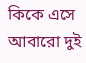কিকে এসে আবারো দুই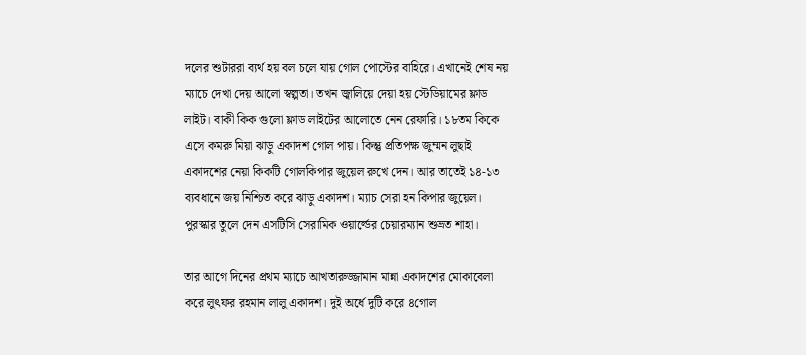দলের শুটাররা ব্যর্থ হয় বল চলে যায় গোল পোস্টের বাহিরে। এখানেই শেষ নয় ম্যাচে দেখা দেয় আলো স্বল্পতা। তখন জ্বালিয়ে দেয়া হয় স্টেডিয়ামের ফ্লাড লাইট। বাকী কিক গুলো ফ্লাড লাইটের আলোতে নেন রেফারি। ১৮তম কিকে এসে কমরু মিয়া ঝাড়ু একাদশ গোল পায়। কিন্তু প্রতিপক্ষ জুম্মন লুছাই একাদশের নেয়া কিকটি গোলকিপার জুয়েল রুখে দেন। আর তাতেই ১৪-১৩ ব্যবধানে জয় নিশ্চিত করে ঝাড়ু একাদশ। ম্যাচ সেরা হন কিপার জুয়েল। পুরস্কার তুলে দেন এসটিসি সেরামিক ওয়ার্ল্ডের চেয়ারম্যান শুভ্রত শাহা।

তার আগে দিনের প্রথম ম্যাচে আখতারুজ্জামান মান্না একাদশের মোকাবেলা করে লুৎফর রহমান লালু একাদশ। দুই অর্ধে দুটি করে ৪গোল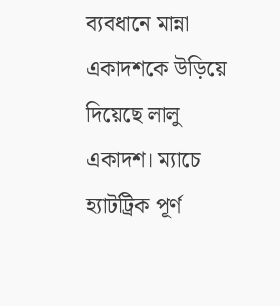ব্যবধানে মান্না একাদশকে উড়িয়ে দিয়েছে লালু একাদশ। ম্যাচে হ্যাটট্রিক পূর্ণ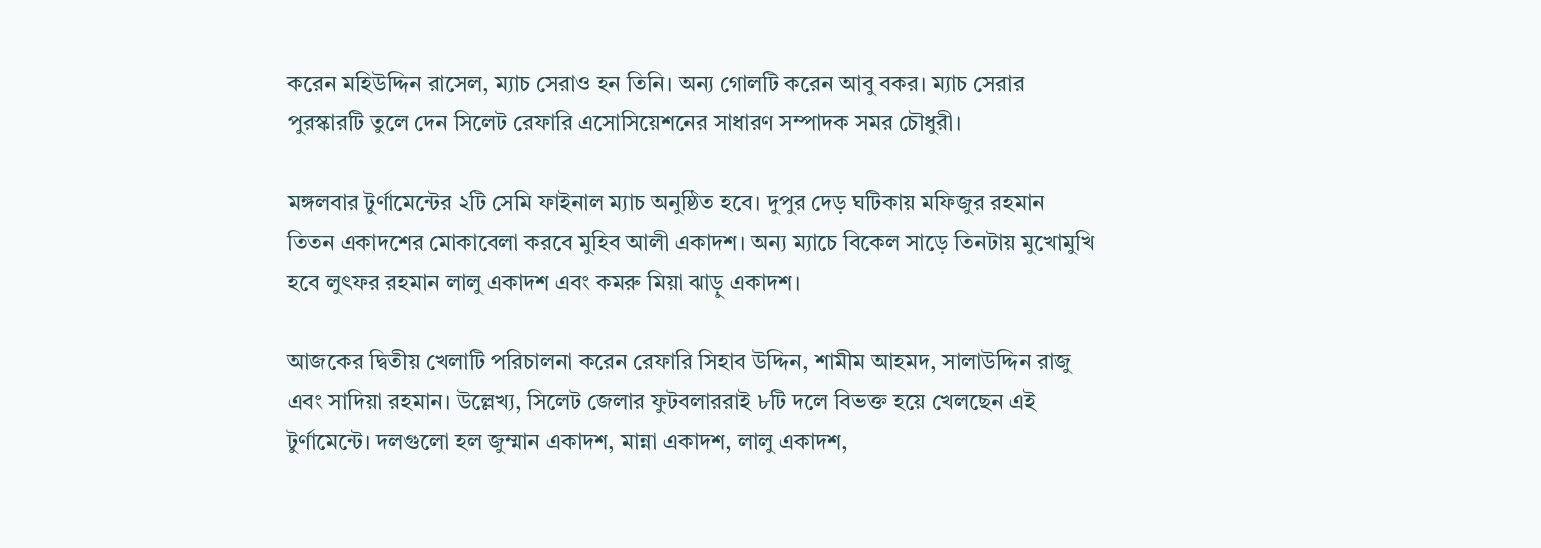করেন মহিউদ্দিন রাসেল, ম্যাচ সেরাও হন তিনি। অন্য গোলটি করেন আবু বকর। ম্যাচ সেরার পুরস্কারটি তুলে দেন সিলেট রেফারি এসোসিয়েশনের সাধারণ সম্পাদক সমর চৌধুরী।

মঙ্গলবার টুর্ণামেন্টের ২টি সেমি ফাইনাল ম্যাচ অনুষ্ঠিত হবে। দুপুর দেড় ঘটিকায় মফিজুর রহমান তিতন একাদশের মোকাবেলা করবে মুহিব আলী একাদশ। অন্য ম্যাচে বিকেল সাড়ে তিনটায় মুখোমুখি হবে লুৎফর রহমান লালু একাদশ এবং কমরু মিয়া ঝাড়ু একাদশ।

আজকের দ্বিতীয় খেলাটি পরিচালনা করেন রেফারি সিহাব উদ্দিন, শামীম আহমদ, সালাউদ্দিন রাজু এবং সাদিয়া রহমান। উল্লেখ্য, সিলেট জেলার ফুটবলাররাই ৮টি দলে বিভক্ত হয়ে খেলছেন এই টুর্ণামেন্টে। দলগুলো হল জুম্মান একাদশ, মান্না একাদশ, লালু একাদশ,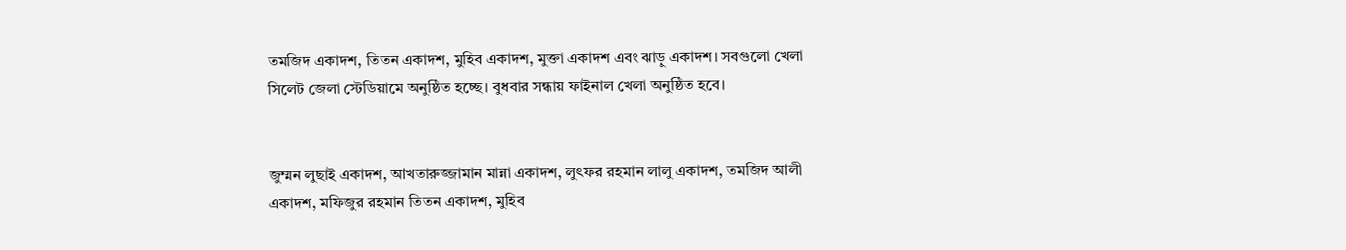তমজিদ একাদশ, তিতন একাদশ, মুহিব একাদশ, মুক্তা একাদশ এবং ঝাড়ু একাদশ। সবগুলো খেলা সিলেট জেলা স্টেডিয়ামে অনুষ্ঠিত হচ্ছে। বুধবার সন্ধায় ফাইনাল খেলা অনুষ্ঠিত হবে।


জুম্মন লুছাই একাদশ, আখতারুজ্জামান মান্না একাদশ, লুৎফর রহমান লালু একাদশ, তমজিদ আলী একাদশ, মফিজুর রহমান তিতন একাদশ, মুহিব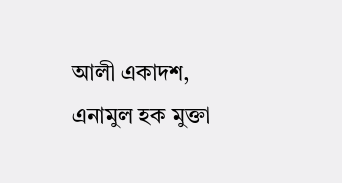আলী একাদশ, এনামুল হক মুক্তা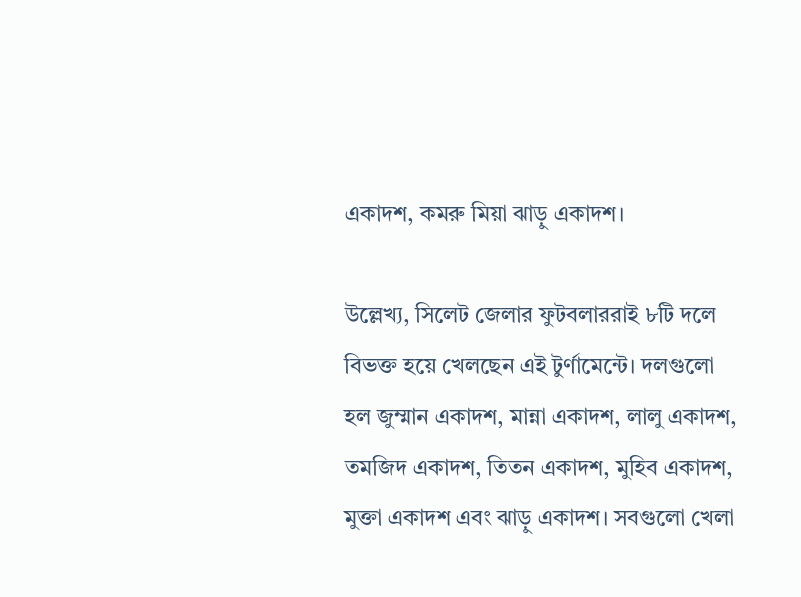একাদশ, কমরু মিয়া ঝাড়ু একাদশ।

উল্লেখ্য, সিলেট জেলার ফুটবলাররাই ৮টি দলে বিভক্ত হয়ে খেলছেন এই টুর্ণামেন্টে। দলগুলো হল জুম্মান একাদশ, মান্না একাদশ, লালু একাদশ, তমজিদ একাদশ, তিতন একাদশ, মুহিব একাদশ, মুক্তা একাদশ এবং ঝাড়ু একাদশ। সবগুলো খেলা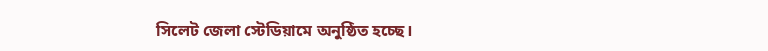সিলেট জেলা স্টেডিয়ামে অনুষ্ঠিত হচ্ছে।